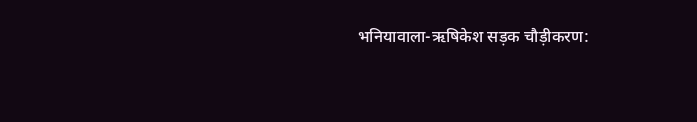भनियावाला-ऋषिकेश सड़क चौड़ीकरण: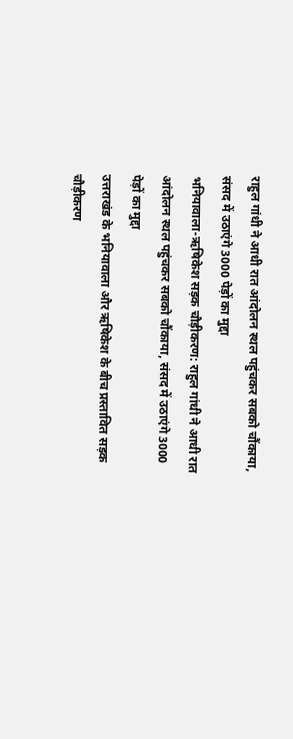राहुल गांधी ने आधी रात आंदोलन स्थल पहुंचकर सबको चौंकाया, संसद में उठाएंगे 3000 पेड़ों का मुद्दा
भनियावाला-ऋषिकेश सड़क चौड़ीकरण: राहुल गांधी ने आधी रात आंदोलन स्थल पहुंचकर सबको चौंकाया, संसद में उठाएंगे 3000 पेड़ों का मुद्दा
उत्तराखंड के भनियावाला और ऋषिकेश के बीच प्रस्तावित सड़क चौड़ीकरण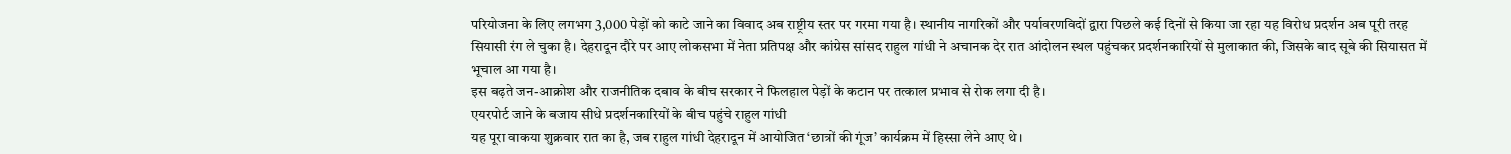परियोजना के लिए लगभग 3,000 पेड़ों को काटे जाने का विवाद अब राष्ट्रीय स्तर पर गरमा गया है। स्थानीय नागरिकों और पर्यावरणविदों द्वारा पिछले कई दिनों से किया जा रहा यह विरोध प्रदर्शन अब पूरी तरह सियासी रंग ले चुका है। देहरादून दौरे पर आए लोकसभा में नेता प्रतिपक्ष और कांग्रेस सांसद राहुल गांधी ने अचानक देर रात आंदोलन स्थल पहुंचकर प्रदर्शनकारियों से मुलाकात की, जिसके बाद सूबे की सियासत में भूचाल आ गया है।
इस बढ़ते जन-आक्रोश और राजनीतिक दबाव के बीच सरकार ने फिलहाल पेड़ों के कटान पर तत्काल प्रभाव से रोक लगा दी है।
एयरपोर्ट जाने के बजाय सीधे प्रदर्शनकारियों के बीच पहुंचे राहुल गांधी
यह पूरा वाकया शुक्रवार रात का है, जब राहुल गांधी देहरादून में आयोजित ‘छात्रों की गूंज’ कार्यक्रम में हिस्सा लेने आए थे।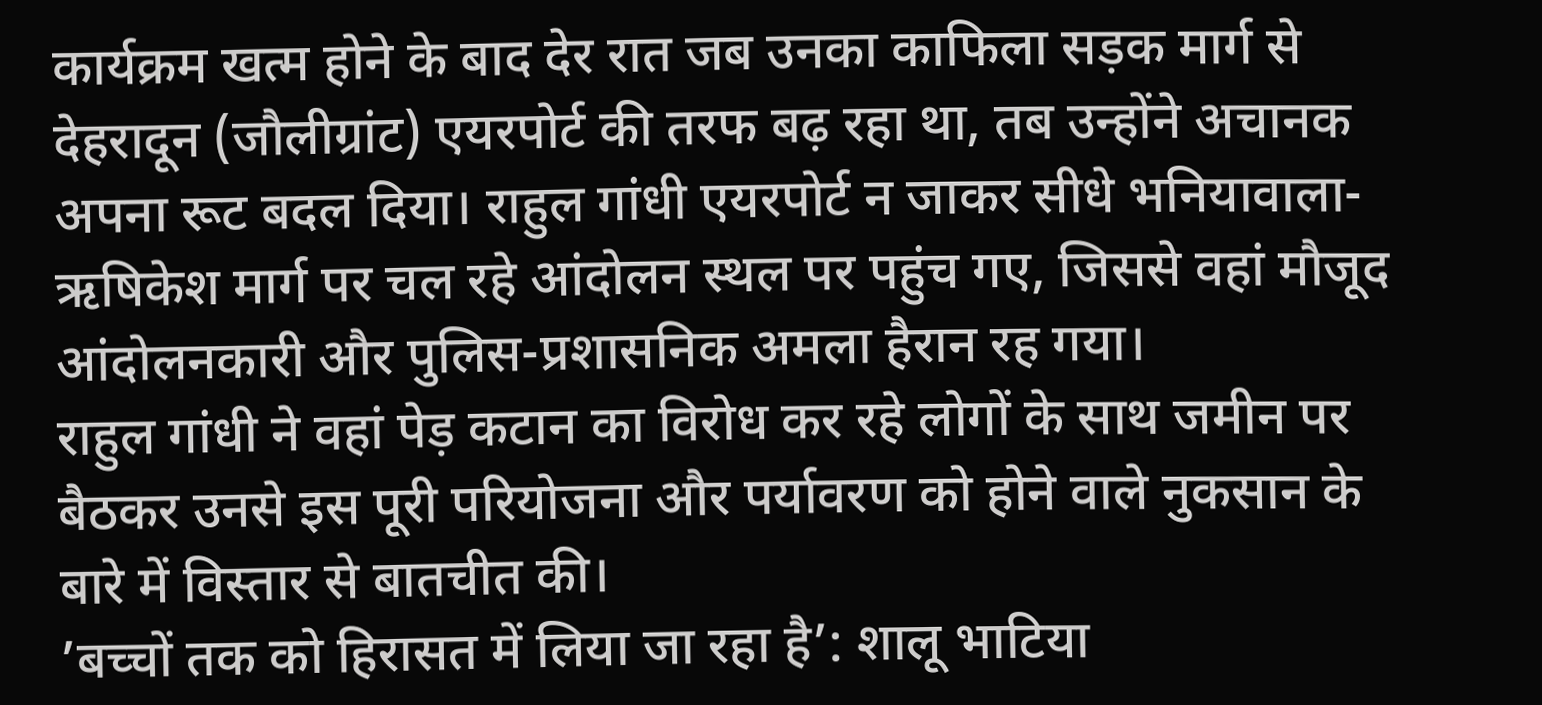कार्यक्रम खत्म होने के बाद देर रात जब उनका काफिला सड़क मार्ग से देहरादून (जौलीग्रांट) एयरपोर्ट की तरफ बढ़ रहा था, तब उन्होंने अचानक अपना रूट बदल दिया। राहुल गांधी एयरपोर्ट न जाकर सीधे भनियावाला-ऋषिकेश मार्ग पर चल रहे आंदोलन स्थल पर पहुंच गए, जिससे वहां मौजूद आंदोलनकारी और पुलिस-प्रशासनिक अमला हैरान रह गया।
राहुल गांधी ने वहां पेड़ कटान का विरोध कर रहे लोगों के साथ जमीन पर बैठकर उनसे इस पूरी परियोजना और पर्यावरण को होने वाले नुकसान के बारे में विस्तार से बातचीत की।
’बच्चों तक को हिरासत में लिया जा रहा है’: शालू भाटिया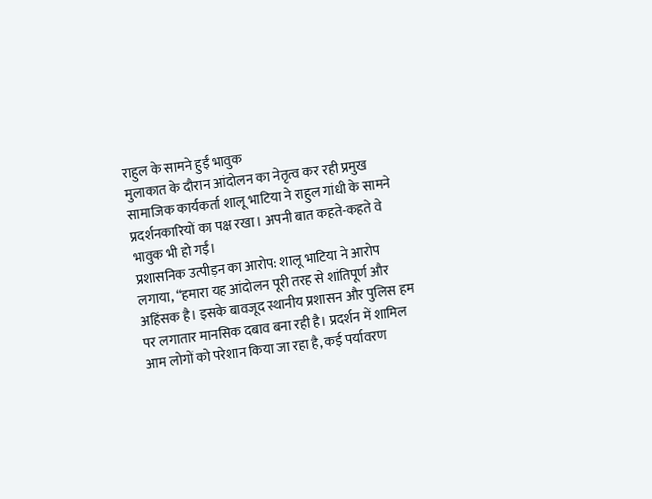राहुल के सामने हुईं भावुक
मुलाकात के दौरान आंदोलन का नेतृत्व कर रही प्रमुख सामाजिक कार्यकर्ता शालू भाटिया ने राहुल गांधी के सामने प्रदर्शनकारियों का पक्ष रखा। अपनी बात कहते-कहते वे भावुक भी हो गईं।
प्रशासनिक उत्पीड़न का आरोप: शालू भाटिया ने आरोप लगाया, “हमारा यह आंदोलन पूरी तरह से शांतिपूर्ण और अहिंसक है। इसके बावजूद स्थानीय प्रशासन और पुलिस हम पर लगातार मानसिक दबाव बना रही है। प्रदर्शन में शामिल आम लोगों को परेशान किया जा रहा है, कई पर्यावरण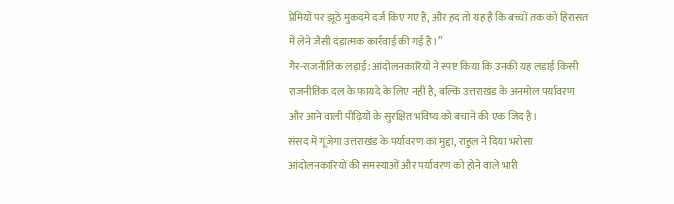प्रेमियों पर झूठे मुकदमे दर्ज किए गए हैं, और हद तो यह है कि बच्चों तक को हिरासत में लेने जैसी दंडात्मक कार्रवाई की गई है।”
गैर-राजनीतिक लड़ाई: आंदोलनकारियों ने स्पष्ट किया कि उनकी यह लड़ाई किसी राजनीतिक दल के फायदे के लिए नहीं है, बल्कि उत्तराखंड के अनमोल पर्यावरण और आने वाली पीढ़ियों के सुरक्षित भविष्य को बचाने की एक जिद है।
संसद में गूंजेगा उत्तराखंड के पर्यावरण का मुद्दा, राहुल ने दिया भरोसा
आंदोलनकारियों की समस्याओं और पर्यावरण को होने वाले भारी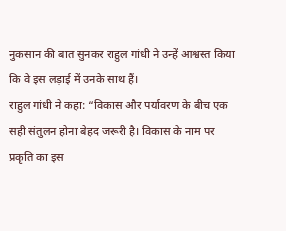नुकसान की बात सुनकर राहुल गांधी ने उन्हें आश्वस्त किया कि वे इस लड़ाई में उनके साथ हैं।
राहुल गांधी ने कहा: “विकास और पर्यावरण के बीच एक सही संतुलन होना बेहद जरूरी है। विकास के नाम पर प्रकृति का इस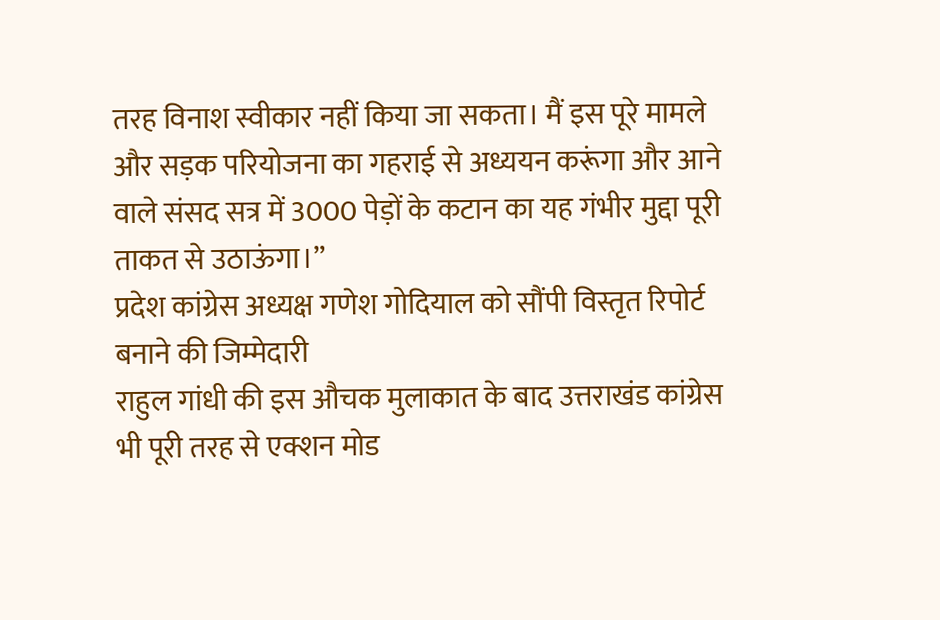तरह विनाश स्वीकार नहीं किया जा सकता। मैं इस पूरे मामले और सड़क परियोजना का गहराई से अध्ययन करूंगा और आने वाले संसद सत्र में 3000 पेड़ों के कटान का यह गंभीर मुद्दा पूरी ताकत से उठाऊंगा।”
प्रदेश कांग्रेस अध्यक्ष गणेश गोदियाल को सौंपी विस्तृत रिपोर्ट बनाने की जिम्मेदारी
राहुल गांधी की इस औचक मुलाकात के बाद उत्तराखंड कांग्रेस भी पूरी तरह से एक्शन मोड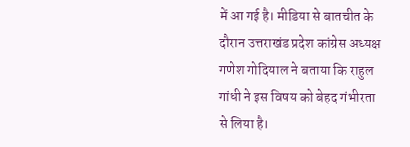में आ गई है। मीडिया से बातचीत के दौरान उत्तराखंड प्रदेश कांग्रेस अध्यक्ष गणेश गोदियाल ने बताया कि राहुल गांधी ने इस विषय को बेहद गंभीरता से लिया है।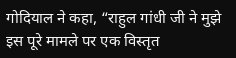गोदियाल ने कहा, “राहुल गांधी जी ने मुझे इस पूरे मामले पर एक विस्तृत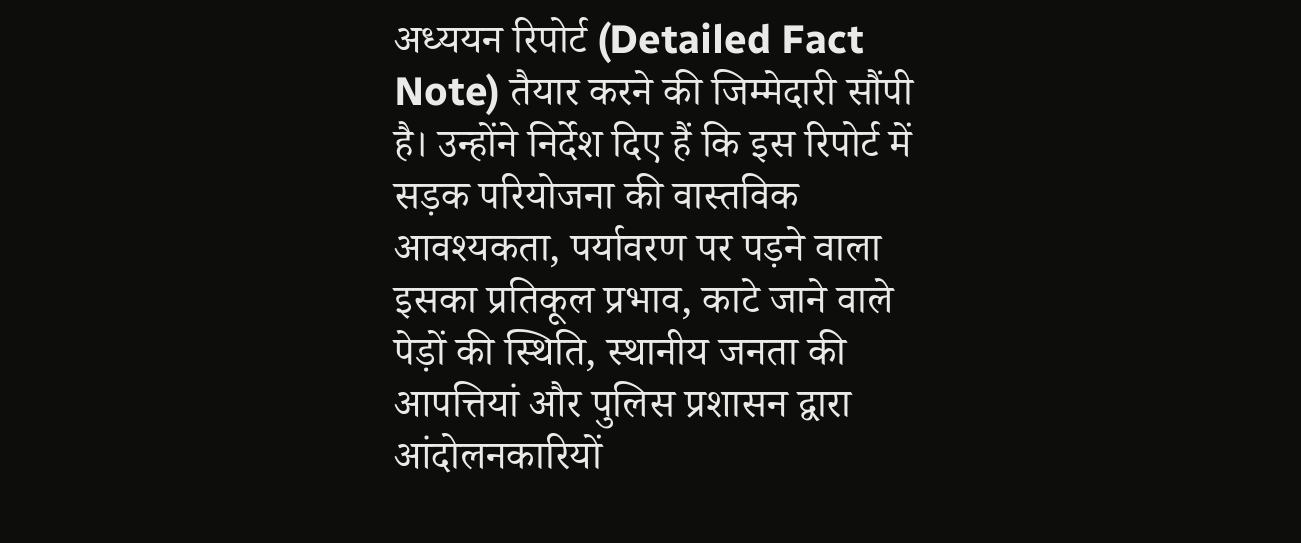अध्ययन रिपोर्ट (Detailed Fact Note) तैयार करने की जिम्मेदारी सौंपी है। उन्होंने निर्देश दिए हैं कि इस रिपोर्ट में सड़क परियोजना की वास्तविक आवश्यकता, पर्यावरण पर पड़ने वाला इसका प्रतिकूल प्रभाव, काटे जाने वाले पेड़ों की स्थिति, स्थानीय जनता की आपत्तियां और पुलिस प्रशासन द्वारा आंदोलनकारियों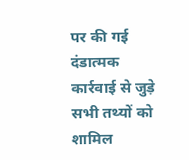पर की गई दंडात्मक कार्रवाई से जुड़े सभी तथ्यों को शामिल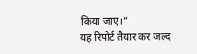किया जाए।”
यह रिपोर्ट तैयार कर जल्द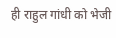ही राहुल गांधी को भेजी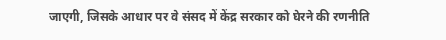जाएगी, जिसके आधार पर वे संसद में केंद्र सरकार को घेरने की रणनीति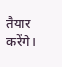तैयार करेंगे।